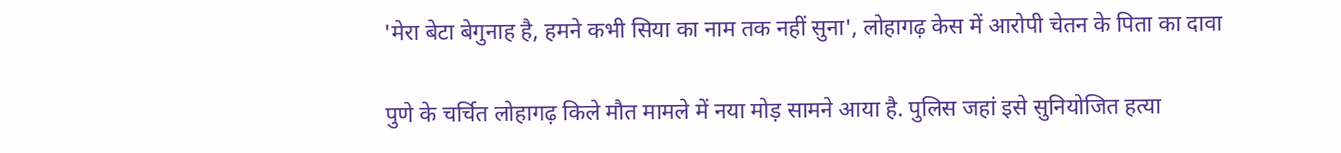'मेरा बेटा बेगुनाह है, हमने कभी सिया का नाम तक नहीं सुना', लोहागढ़ केस में आरोपी चेतन के पिता का दावा

पुणे के चर्चित लोहागढ़ किले मौत मामले में नया मोड़ सामने आया है. पुलिस जहां इसे सुनियोजित हत्या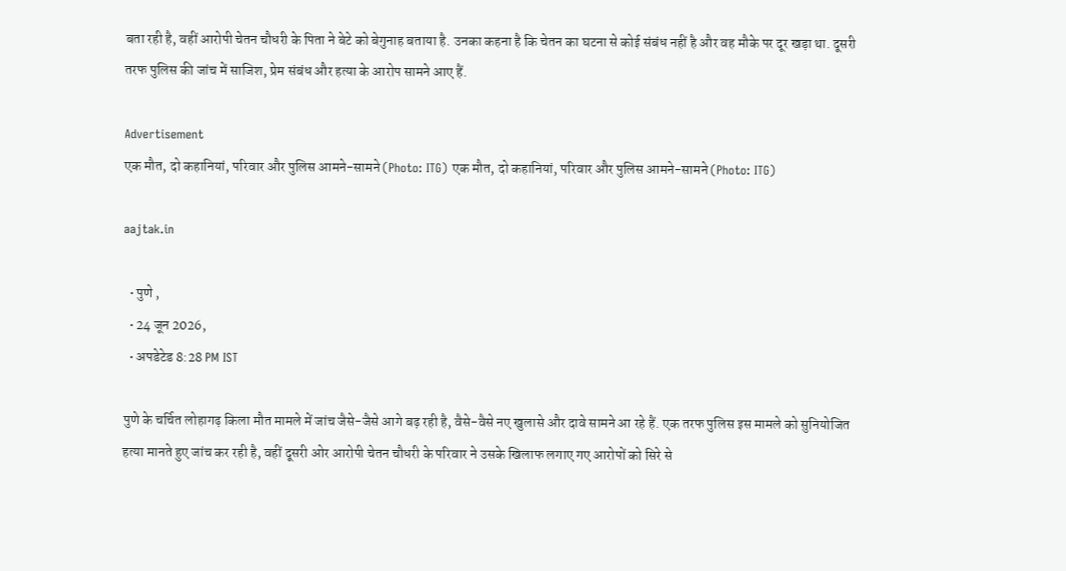बता रही है, वहीं आरोपी चेतन चौधरी के पिता ने बेटे को बेगुनाह बताया है. उनका कहना है कि चेतन का घटना से कोई संबंध नहीं है और वह मौके पर दूर खड़ा था. दूसरी तरफ पुलिस की जांच में साजिश, प्रेम संबंध और हत्या के आरोप सामने आए हैं.

Advertisement
एक मौत, दो कहानियां, परिवार और पुलिस आमने-सामने (Photo: ITG) एक मौत, दो कहानियां, परिवार और पुलिस आमने-सामने (Photo: ITG)

aajtak.in

  • पुणे ,
  • 24 जून 2026,
  • अपडेटेड 8:28 PM IST

पुणे के चर्चित लोहागढ़ किला मौत मामले में जांच जैसे-जैसे आगे बढ़ रही है, वैसे-वैसे नए खुलासे और दावे सामने आ रहे हैं. एक तरफ पुलिस इस मामले को सुनियोजित हत्या मानते हुए जांच कर रही है, वहीं दूसरी ओर आरोपी चेतन चौधरी के परिवार ने उसके खिलाफ लगाए गए आरोपों को सिरे से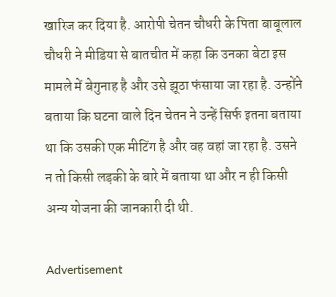खारिज कर दिया है. आरोपी चेतन चौधरी के पिता बाबूलाल चौधरी ने मीडिया से बातचीत में कहा कि उनका बेटा इस मामले में बेगुनाह है और उसे झूठा फंसाया जा रहा है. उन्होंने बताया कि घटना वाले दिन चेतन ने उन्हें सिर्फ इतना बताया था कि उसकी एक मीटिंग है और वह वहां जा रहा है. उसने न तो किसी लड़की के बारे में बताया था और न ही किसी अन्य योजना की जानकारी दी थी.

Advertisement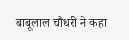बाबूलाल चौधरी ने कहा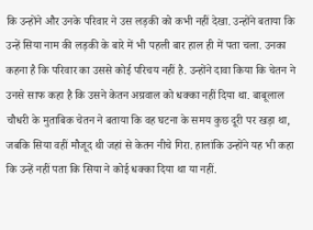कि उन्होंने और उनके परिवार ने उस लड़की को कभी नहीं देखा. उन्होंने बताया कि उन्हें सिया नाम की लड़की के बारे में भी पहली बार हाल ही में पता चला. उनका कहना है कि परिवार का उससे कोई परिचय नहीं है. उन्होंने दावा किया कि चेतन ने उनसे साफ कहा है कि उसने केतन अग्रवाल को धक्का नहीं दिया था. बाबूलाल चौधरी के मुताबिक चेतन ने बताया कि वह घटना के समय कुछ दूरी पर खड़ा था, जबकि सिया वहीं मौजूद थी जहां से केतन नीचे गिरा. हालांकि उन्होंने यह भी कहा कि उन्हें नहीं पता कि सिया ने कोई धक्का दिया था या नहीं.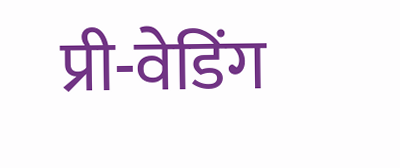प्री-वेडिंग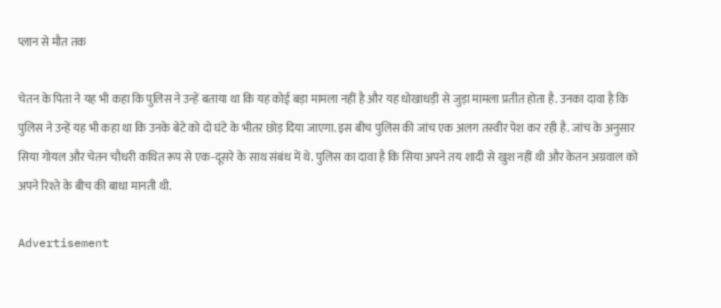प्लान से मौत तक

चेतन के पिता ने यह भी कहा कि पुलिस ने उन्हें बताया था कि यह कोई बड़ा मामला नहीं है और यह धोखाधड़ी से जुड़ा मामला प्रतीत होता है. उनका दावा है कि पुलिस ने उन्हें यह भी कहा था कि उनके बेटे को दो घंटे के भीतर छोड़ दिया जाएगा. इस बीच पुलिस की जांच एक अलग तस्वीर पेश कर रही है. जांच के अनुसार सिया गोयल और चेतन चौधरी कथित रूप से एक-दूसरे के साथ संबंध में थे. पुलिस का दावा है कि सिया अपने तय शादी से खुश नहीं थी और केतन अग्रवाल को अपने रिश्ते के बीच की बाधा मानती थी.

Advertisement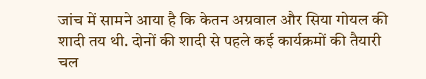जांच में सामने आया है कि केतन अग्रवाल और सिया गोयल की शादी तय थी. दोनों की शादी से पहले कई कार्यक्रमों की तैयारी चल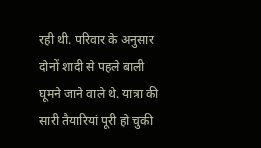रही थी. परिवार के अनुसार दोनों शादी से पहले बाली घूमने जाने वाले थे. यात्रा की सारी तैयारियां पूरी हो चुकी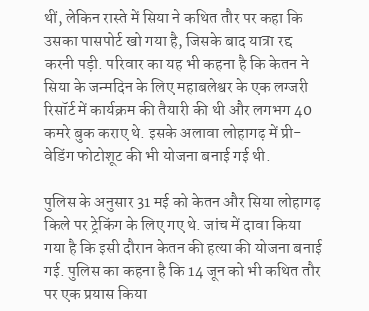थीं, लेकिन रास्ते में सिया ने कथित तौर पर कहा कि उसका पासपोर्ट खो गया है, जिसके बाद यात्रा रद्द करनी पड़ी. परिवार का यह भी कहना है कि केतन ने सिया के जन्मदिन के लिए महाबलेश्वर के एक लग्जरी रिसॉर्ट में कार्यक्रम की तैयारी की थी और लगभग 40 कमरे बुक कराए थे. इसके अलावा लोहागढ़ में प्री-वेडिंग फोटोशूट की भी योजना बनाई गई थी.

पुलिस के अनुसार 31 मई को केतन और सिया लोहागढ़ किले पर ट्रेकिंग के लिए गए थे. जांच में दावा किया गया है कि इसी दौरान केतन की हत्या की योजना बनाई गई. पुलिस का कहना है कि 14 जून को भी कथित तौर पर एक प्रयास किया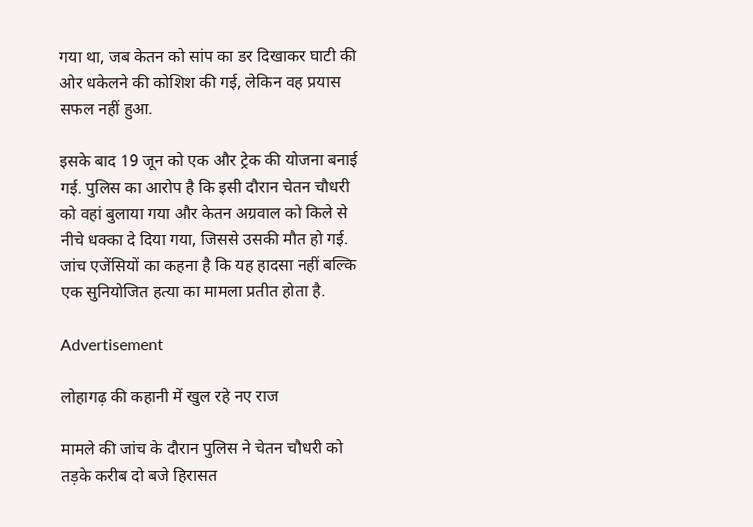गया था, जब केतन को सांप का डर दिखाकर घाटी की ओर धकेलने की कोशिश की गई, लेकिन वह प्रयास सफल नहीं हुआ.

इसके बाद 19 जून को एक और ट्रेक की योजना बनाई गई. पुलिस का आरोप है कि इसी दौरान चेतन चौधरी को वहां बुलाया गया और केतन अग्रवाल को किले से नीचे धक्का दे दिया गया, जिससे उसकी मौत हो गई. जांच एजेंसियों का कहना है कि यह हादसा नहीं बल्कि एक सुनियोजित हत्या का मामला प्रतीत होता है.

Advertisement

लोहागढ़ की कहानी में खुल रहे नए राज

मामले की जांच के दौरान पुलिस ने चेतन चौधरी को तड़के करीब दो बजे हिरासत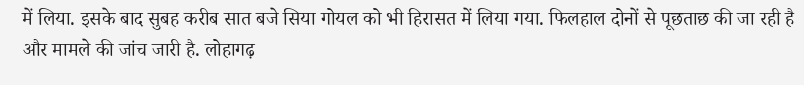में लिया. इसके बाद सुबह करीब सात बजे सिया गोयल को भी हिरासत में लिया गया. फिलहाल दोनों से पूछताछ की जा रही है और मामले की जांच जारी है. लोहागढ़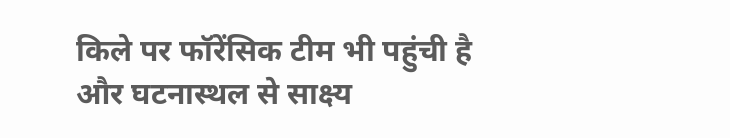किले पर फॉरेंसिक टीम भी पहुंची है और घटनास्थल से साक्ष्य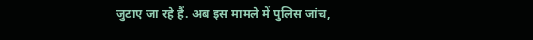जुटाए जा रहे हैं. अब इस मामले में पुलिस जांच,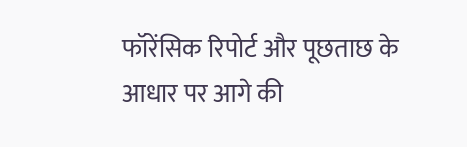फॉरेंसिक रिपोर्ट और पूछताछ के आधार पर आगे की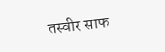तस्वीर साफ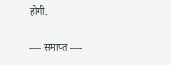होगी.

---- समाप्त ----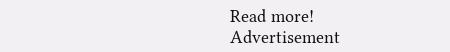Read more!
Advertisement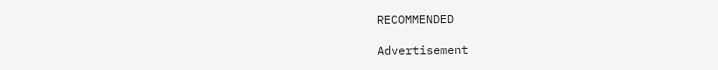RECOMMENDED

Advertisement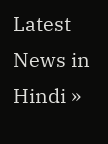Latest News in Hindi »